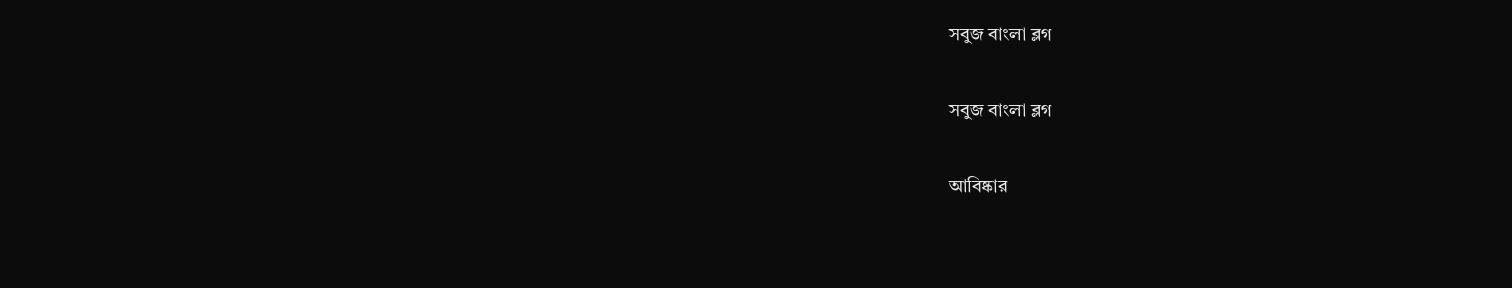সবুজ বাংলা ব্লগ

সবুজ বাংলা ব্লগ

আবিষ্কার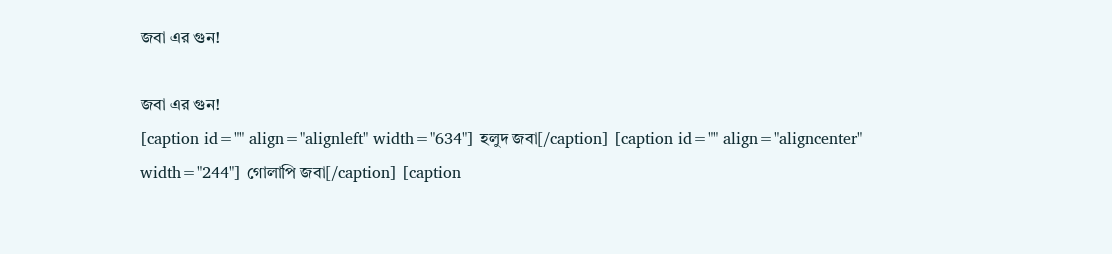জবা এর গুন!

জবা এর গুন!
[caption id="" align="alignleft" width="634"] হলুদ জবা[/caption] [caption id="" align="aligncenter" width="244"] গোলাপি জবা[/caption] [caption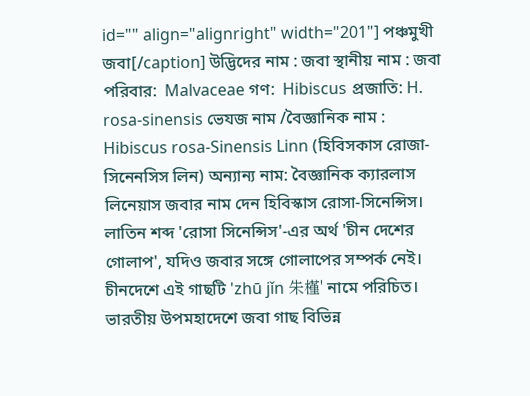id="" align="alignright" width="201"] পঞ্চমুখী জবা[/caption] উদ্ভিদের নাম : জবা স্থানীয় নাম : জবা পরিবার:  Malvaceae গণ:  Hibiscus প্রজাতি: H. rosa-sinensis ভেযজ নাম /বৈজ্ঞানিক নাম : Hibiscus rosa-Sinensis Linn (হিবিসকাস রোজা-সিনেনসিস লিন) অন্যান্য নাম: বৈজ্ঞানিক ক্যারলাস লিনেয়াস জবার নাম দেন হিবিস্কাস রোসা-সিনেন্সিস। লাতিন শব্দ 'রোসা সিনেন্সিস'-এর অর্থ 'চীন দেশের গোলাপ', যদিও জবার সঙ্গে গোলাপের সম্পর্ক নেই। চীনদেশে এই গাছটি 'zhū jǐn 朱槿' নামে পরিচিত। ভারতীয় উপমহাদেশে জবা গাছ বিভিন্ন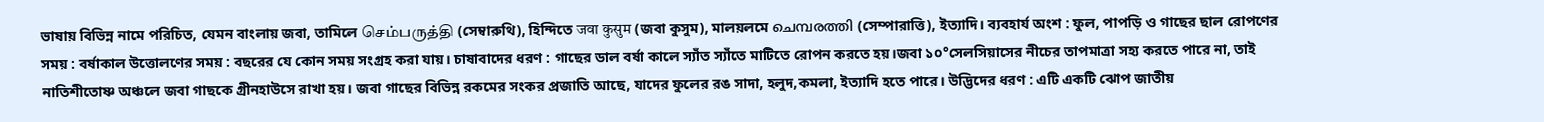ভাষায় বিভিন্ন নামে পরিচিত, যেমন বাংলায় জবা, তামিলে செம்பருத்தி (সেম্বারুথি), হিন্দিতে जवा कुसुम (জবা কুসুম), মালয়লমে ചെമ്പരത്തി (সেম্পারাত্তি), ইত্যাদি। ব্যবহার্য অংশ : ফুল, পাপড়ি ও গাছের ছাল রোপণের সময় : বর্ষাকাল উত্তোলণের সময় : বছরের যে কোন সময় সংগ্রহ করা যায়। চাষাবাদের ধরণ : গাছের ডাল বর্ষা কালে স্যাঁত স্যাঁতে মাটিতে রোপন করতে হয়।জবা ১০°সেলসিয়াসের নীচের তাপমাত্রা সহ্য করতে পারে না, তাই নাতিশীতোষ্ণ অঞ্চলে জবা গাছকে গ্রীনহাউসে রাখা হয়। জবা গাছের বিভিন্ন রকমের সংকর প্রজাতি আছে, যাদের ফুলের রঙ সাদা, হলুদ,কমলা, ইত্যাদি হতে পারে। উদ্ভিদের ধরণ : এটি একটি ঝোপ জাতীয়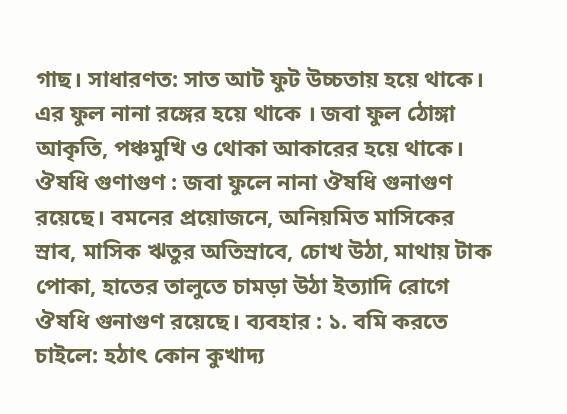গাছ। সাধারণত: সাত আট ফুট উচ্চতায় হয়ে থাকে। এর ফুল নানা রঙ্গের হয়ে থাকে । জবা ফুল ঠোঙ্গা আকৃতি, পঞ্চমুখি ও থোকা আকারের হয়ে থাকে। ঔষধি গুণাগুণ : জবা ফুলে নানা ঔষধি গুনাগুণ রয়েছে। বমনের প্রয়োজনে, অনিয়মিত মাসিকের স্রাব, মাসিক ঋতুর অতিস্রাবে, চোখ উঠা, মাথায় টাক পোকা, হাতের তালুতে চামড়া উঠা ইত্যাদি রোগে ঔষধি গুনাগুণ রয়েছে। ব্যবহার : ১. বমি করতে চাইলে: হঠাৎ কোন কুখাদ্য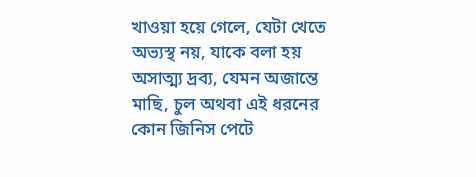খাওয়া হয়ে গেলে, যেটা খেতে অভ্যস্থ নয়, যাকে বলা হয় অসাত্ম্য দ্রব্য, যেমন অজান্তে মাছি, চুল অথবা এই ধরনের কোন জিনিস পেটে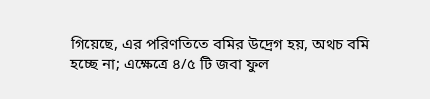গিয়েছে, এর পরিণতিতে বমির উদ্রেগ হয়, অথচ বমি হচ্ছে না; এক্ষেত্রে ৪/৫ টি জবা ফুল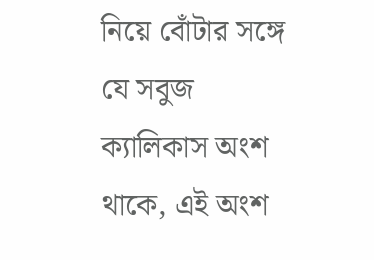নিয়ে বোঁটার সঙ্গে যে সবুজ ক্যালিকাস অংশ থাকে, এই অংশ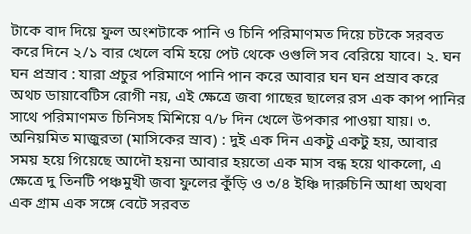টাকে বাদ দিয়ে ফুল অংশটাকে পানি ও চিনি পরিমাণমত দিয়ে চটকে সরবত করে দিনে ২/১ বার খেলে বমি হয়ে পেট থেকে ওগুলি সব বেরিয়ে যাবে। ২. ঘন ঘন প্রস্রাব : যারা প্রচুর পরিমাণে পানি পান করে আবার ঘন ঘন প্রস্রাব করে অথচ ডায়াবেটিস রোগী নয়, এই ক্ষেত্রে জবা গাছের ছালের রস এক কাপ পানির সাথে পরিমাণমত চিনিসহ মিশিয়ে ৭/৮ দিন খেলে উপকার পাওয়া যায়। ৩. অনিয়মিত মাজুরতা (মাসিকের স্রাব) : দুই এক দিন একটু একটু হয়, আবার সময় হয়ে গিয়েছে আদৌ হয়না আবার হয়তো এক মাস বন্ধ হয়ে থাকলো, এ ক্ষেত্রে দু তিনটি পঞ্চমুখী জবা ফুলের কুঁড়ি ও ৩/৪ ইঞ্চি দারুচিনি আধা অথবা এক গ্রাম এক সঙ্গে বেটে সরবত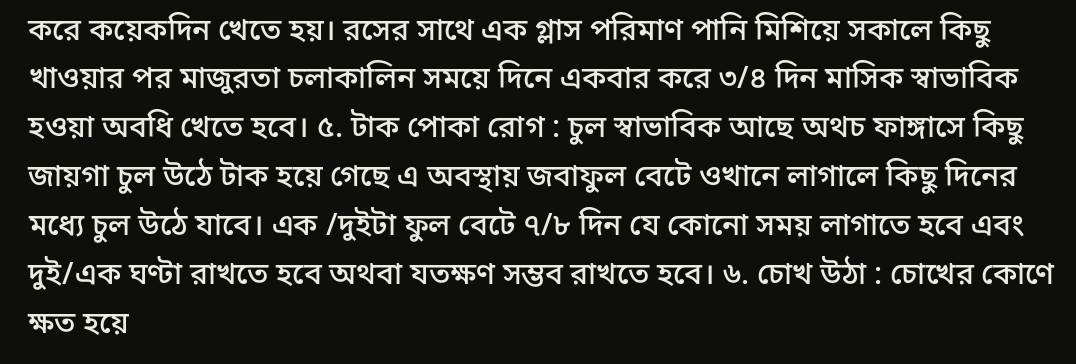করে কয়েকদিন খেতে হয়। রসের সাথে এক গ্লাস পরিমাণ পানি মিশিয়ে সকালে কিছু খাওয়ার পর মাজুরতা চলাকালিন সময়ে দিনে একবার করে ৩/৪ দিন মাসিক স্বাভাবিক হওয়া অবধি খেতে হবে। ৫. টাক পোকা রোগ : চুল স্বাভাবিক আছে অথচ ফাঙ্গাসে কিছু জায়গা চুল উঠে টাক হয়ে গেছে এ অবস্থায় জবাফুল বেটে ওখানে লাগালে কিছু দিনের মধ্যে চুল উঠে যাবে। এক /দুইটা ফুল বেটে ৭/৮ দিন যে কোনো সময় লাগাতে হবে এবং দুই/এক ঘণ্টা রাখতে হবে অথবা যতক্ষণ সম্ভব রাখতে হবে। ৬. চোখ উঠা : চোখের কোণে ক্ষত হয়ে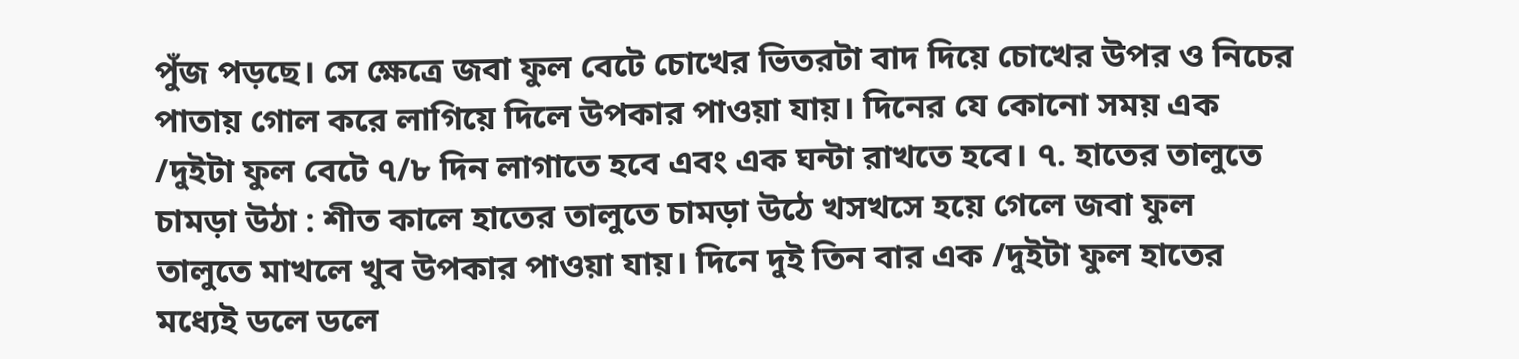পুঁজ পড়ছে। সে ক্ষেত্রে জবা ফুল বেটে চোখের ভিতরটা বাদ দিয়ে চোখের উপর ও নিচের পাতায় গোল করে লাগিয়ে দিলে উপকার পাওয়া যায়। দিনের যে কোনো সময় এক /দুইটা ফুল বেটে ৭/৮ দিন লাগাতে হবে এবং এক ঘন্টা রাখতে হবে। ৭. হাতের তালুতে চামড়া উঠা : শীত কালে হাতের তালুতে চামড়া উঠে খসখসে হয়ে গেলে জবা ফুল তালুতে মাখলে খুব উপকার পাওয়া যায়। দিনে দুই তিন বার এক /দুইটা ফুল হাতের মধ্যেই ডলে ডলে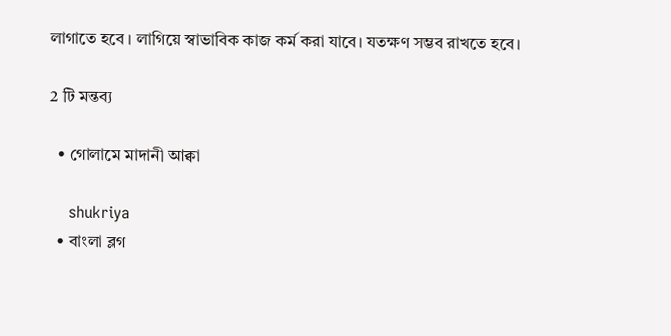লাগাতে হবে । লাগিয়ে স্বাভাবিক কাজ কর্ম করা যাবে। যতক্ষণ সম্ভব রাখতে হবে।

2 টি মন্তব্য

  • গোলামে মাদানী আক্বা

    shukriya
  • বাংলা ব্লগ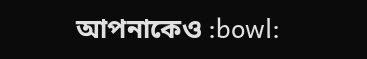আপনাকেও :bowl: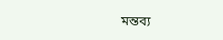মন্তব্য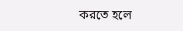করতে হলে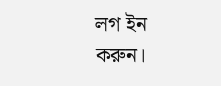লগ ইন করুন।